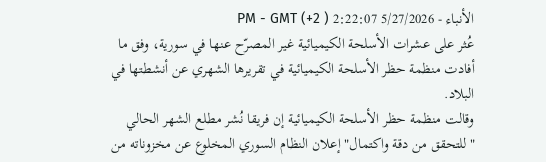الأنباء - 5/27/2026 2:22:07 PM - GMT (+2 )
عُثر على عشرات الأسلحة الكيميائية غير المصرّح عنها في سورية، وفق ما أفادت منظمة حظر الأسلحة الكيميائية في تقريرها الشهري عن أنشطتها في البلاد.
وقالت منظمة حظر الأسلحة الكيميائية إن فريقا نُشر مطلع الشهر الحالي "للتحقق من دقة واكتمال" إعلان النظام السوري المخلوع عن مخزوناته من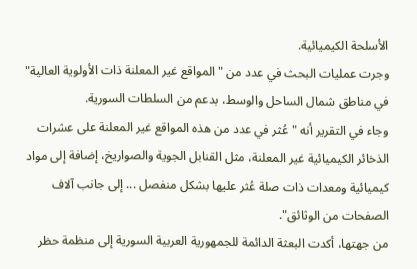الأسلحة الكيميائية.
وجرت عمليات البحث في عدد من "المواقع غير المعلنة ذات الأولوية العالية" في مناطق شمال الساحل والوسط، بدعم من السلطات السورية.
وجاء في التقرير أنه "عُثر في عدد من هذه المواقع غير المعلنة على عشرات الذخائر الكيميائية غير المعلنة، مثل القنابل الجوية والصواريخ، إضافة إلى مواد كيميائية ومعدات ذات صلة عُثر عليها بشكل منفصل ... إلى جانب آلاف الصفحات من الوثائق".
من جهتها، أكدت البعثة الدائمة للجمهورية العربية السورية إلى منظمة حظر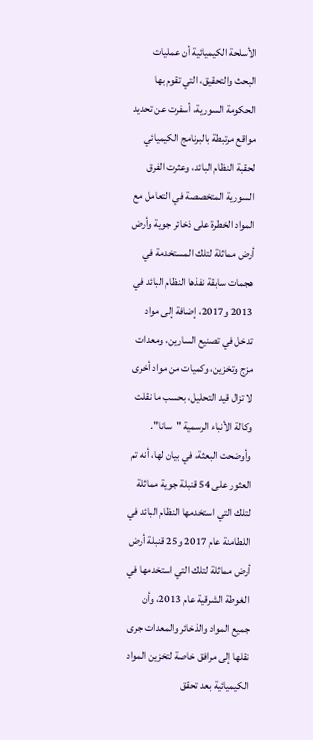الأسلحة الكيميائية أن عمليات البحث والتحقيق، التي تقوم بها الحكومة السورية، أسفرت عن تحديد مواقع مرتبطة بالبرنامج الكيميائي لحقبة النظام البائد، وعثرت الفرق السورية المتخصصة في التعامل مع المواد الخطرة على ذخائر جوية وأرض أرض مماثلة لتلك المستخدمة في هجمات سابقة نفذها النظام البائد في 2013 و2017، إضافة إلى مواد تدخل في تصنيع السارين، ومعدات مزج وتخزين، وكميات من مواد أخرى لا تزال قيد التحليل، بحسب ما نقلت وكالة الأنباء الرسمية "سانا".
وأوضحت البعثة، في بيان لها، أنه تم العثور على 54 قنبلة جوية مماثلة لتلك التي استخدمها النظام البائد في اللطامنة عام 2017 و25 قنبلة أرض أرض مماثلة لتلك التي استخدمها في الغوطة الشرقية عام 2013، وأن جميع المواد والذخائر والمعدات جرى نقلها إلى مرافق خاصة لتخزين المواد الكيميائية بعد تحقق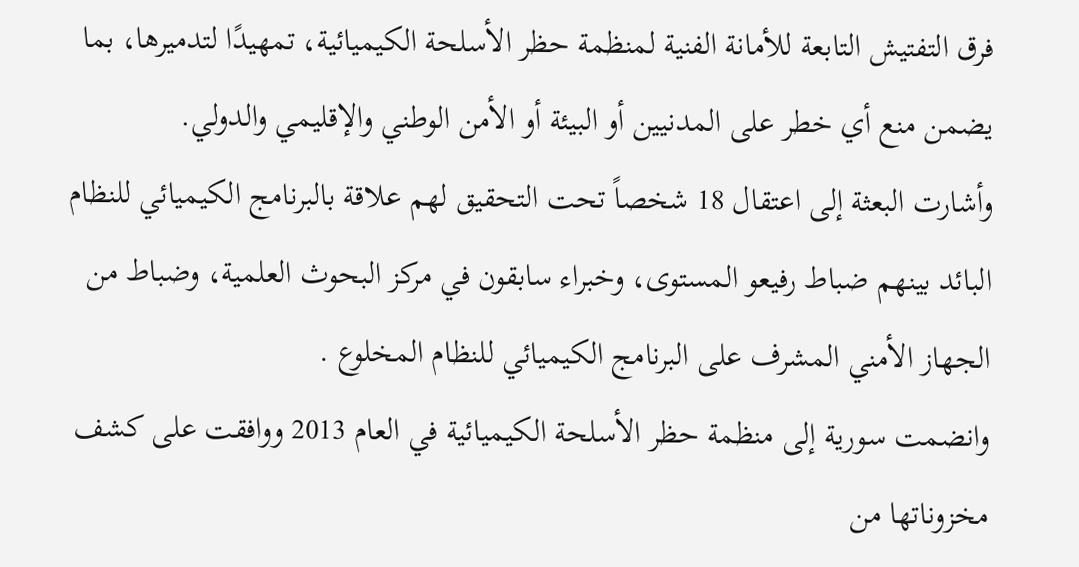فرق التفتيش التابعة للأمانة الفنية لمنظمة حظر الأسلحة الكيميائية، تمهيدًا لتدميرها، بما يضمن منع أي خطر على المدنيين أو البيئة أو الأمن الوطني والإقليمي والدولي.
وأشارت البعثة إلى اعتقال 18 شخصاً تحت التحقيق لهم علاقة بالبرنامج الكيميائي للنظام البائد بينهم ضباط رفيعو المستوى، وخبراء سابقون في مركز البحوث العلمية، وضباط من الجهاز الأمني المشرف على البرنامج الكيميائي للنظام المخلوع .
وانضمت سورية إلى منظمة حظر الأسلحة الكيميائية في العام 2013 ووافقت على كشف مخزوناتها من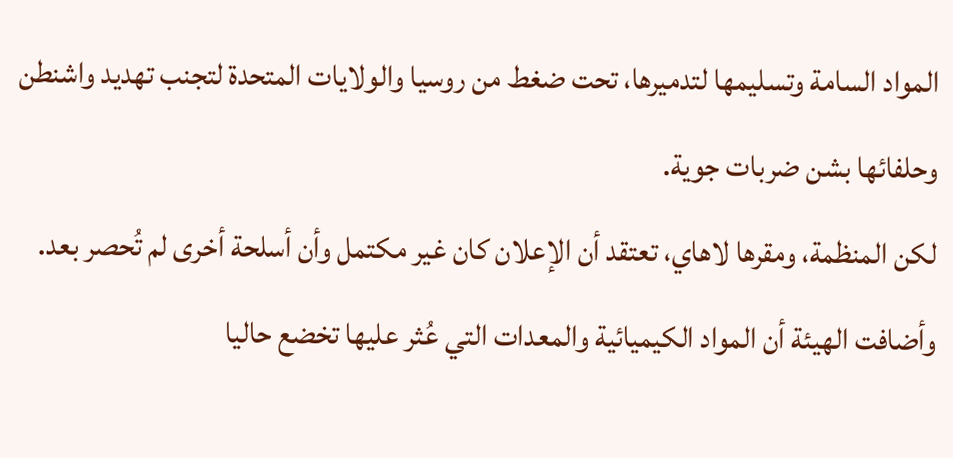المواد السامة وتسليمها لتدميرها، تحت ضغط من روسيا والولايات المتحدة لتجنب تهديد واشنطن وحلفائها بشن ضربات جوية.
لكن المنظمة، ومقرها لاهاي، تعتقد أن الإعلان كان غير مكتمل وأن أسلحة أخرى لم تُحصر بعد.
وأضافت الهيئة أن المواد الكيميائية والمعدات التي عُثر عليها تخضع حاليا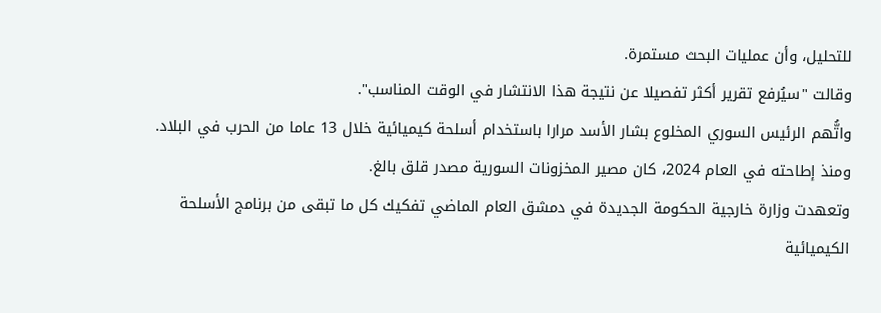للتحليل، وأن عمليات البحث مستمرة.
وقالت "سيُرفع تقرير أكثر تفصيلا عن نتيجة هذا الانتشار في الوقت المناسب".
واتُّهم الرئيس السوري المخلوع بشار الأسد مرارا باستخدام أسلحة كيميائية خلال 13 عاما من الحرب في البلاد. ومنذ إطاحته في العام 2024، كان مصير المخزونات السورية مصدر قلق بالغ.
وتعهدت وزارة خارجية الحكومة الجديدة في دمشق العام الماضي تفكيك كل ما تبقى من برنامج الأسلحة الكيميائية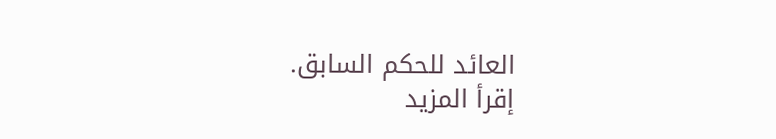العائد للحكم السابق.
إقرأ المزيد